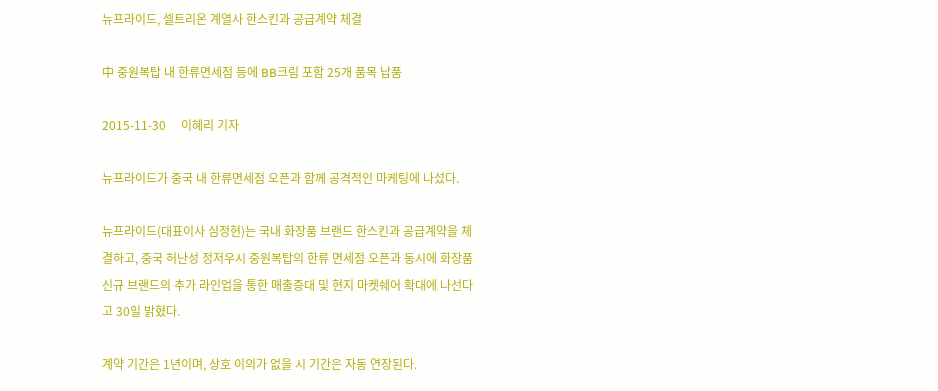뉴프라이드, 셀트리온 계열사 한스킨과 공급계약 체결

中 중원복탑 내 한류면세점 등에 BB크림 포함 25개 품목 납품

2015-11-30     이혜리 기자

뉴프라이드가 중국 내 한류면세점 오픈과 함께 공격적인 마케팅에 나섰다.

뉴프라이드(대표이사 심정현)는 국내 화장품 브랜드 한스킨과 공급계약을 체결하고, 중국 허난성 정저우시 중원복탑의 한류 면세점 오픈과 동시에 화장품 신규 브랜드의 추가 라인업을 통한 매출증대 및 현지 마켓쉐어 확대에 나선다고 30일 밝혔다.

계약 기간은 1년이며, 상호 이의가 없을 시 기간은 자동 연장된다.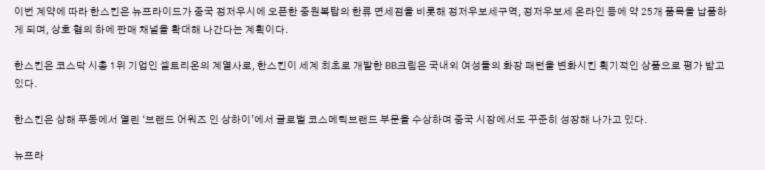이번 계약에 따라 한스킨은 뉴프라이드가 중국 정저우시에 오픈한 중원복탑의 한류 면세점을 비롯해 정저우보세구역, 정저우보세 온라인 등에 약 25개 품목을 납품하게 되며, 상호 협의 하에 판매 채널을 확대해 나간다는 계획이다.

한스킨은 코스닥 시총 1위 기업인 셀트리온의 계열사로, 한스킨이 세계 최초로 개발한 BB크림은 국내외 여성들의 화장 패턴을 변화시킨 획기적인 상품으로 평가 받고 있다.

한스킨은 상해 푸동에서 열린 ‘브랜드 어워즈 인 상하이’에서 글로벌 코스메틱브랜드 부문을 수상하며 중국 시장에서도 꾸준히 성장해 나가고 있다.

뉴프라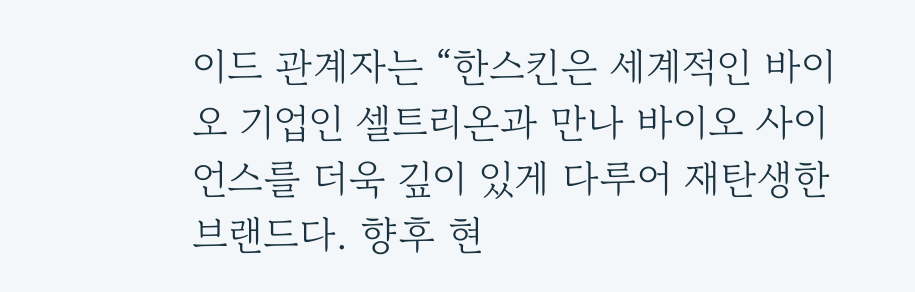이드 관계자는 “한스킨은 세계적인 바이오 기업인 셀트리온과 만나 바이오 사이언스를 더욱 깊이 있게 다루어 재탄생한 브랜드다. 향후 현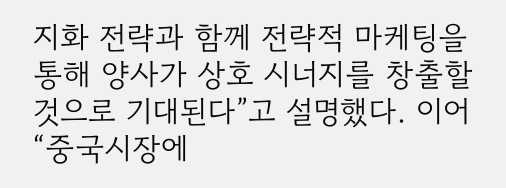지화 전략과 함께 전략적 마케팅을 통해 양사가 상호 시너지를 창출할 것으로 기대된다”고 설명했다. 이어 “중국시장에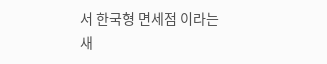서 한국형 면세점 이라는 새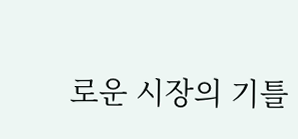로운 시장의 기틀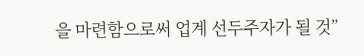을 마련함으로써 업계 선두주자가 될 것”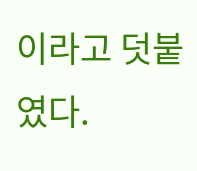이라고 덧붙였다.